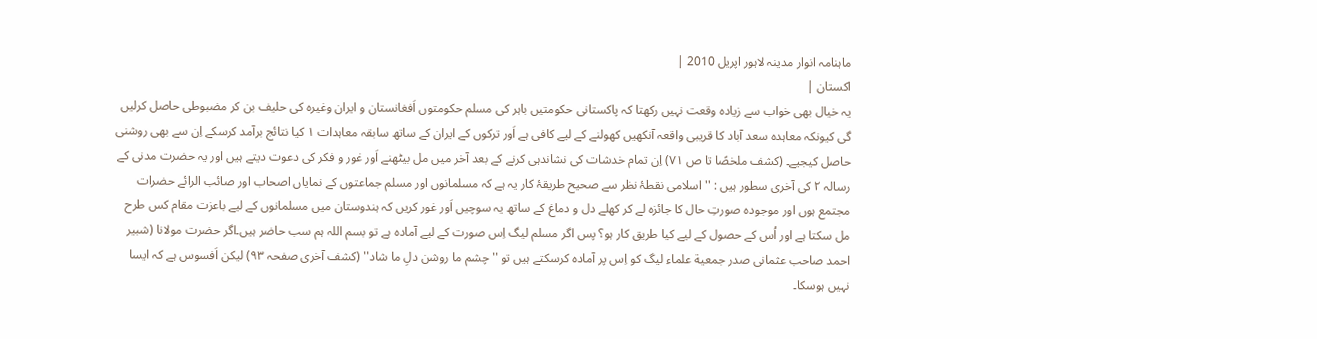ماہنامہ انوار مدینہ لاہور اپریل 2010 |
اكستان |
یہ خیال بھی خواب سے زیادہ وقعت نہیں رکھتا کہ پاکستانی حکومتیں باہر کی مسلم حکومتوں اَفغانستان و ایران وغیرہ کی حلیف بن کر مضبوطی حاصل کرلیں گی کیونکہ معاہدہ سعد آباد کا قریبی واقعہ آنکھیں کھولنے کے لیے کافی ہے اَور ترکوں کے ایران کے ساتھ سابقہ معاہدات ١ کیا نتائج برآمد کرسکے اِن سے بھی روشنی حاصل کیجیے۔ (کشف ملخصًا تا ص ٧١) اِن تمام خدشات کی نشاندہی کرنے کے بعد آخر میں مل بیٹھنے اَور غور و فکر کی دعوت دیتے ہیں اور یہ حضرت مدنی کے رسالہ ٢ کی آخری سطور ہیں : ''اسلامی نقطۂ نظر سے صحیح طریقۂ کار یہ ہے کہ مسلمانوں اور مسلم جماعتوں کے نمایاں اصحاب اور صائب الرائے حضرات مجتمع ہوں اور موجودہ صورتِ حال کا جائزہ لے کر کھلے دل و دماغ کے ساتھ یہ سوچیں اَور غور کریں کہ ہندوستان میں مسلمانوں کے لیے باعزت مقام کس طرح مل سکتا ہے اور اُس کے حصول کے لیے کیا طریق کار ہو؟ پس اگر مسلم لیگ اِس صورت کے لیے آمادہ ہے تو بسم اللہ ہم سب حاضر ہیں۔اگر حضرت مولانا (شبیر احمد صاحب عثمانی صدر جمعیة علماء لیگ کو اِس پر آمادہ کرسکتے ہیں تو ''چشم ما روشن دلِ ما شاد'' (کشف آخری صفحہ ٩٣) لیکن اَفسوس ہے کہ ایسا نہیں ہوسکا۔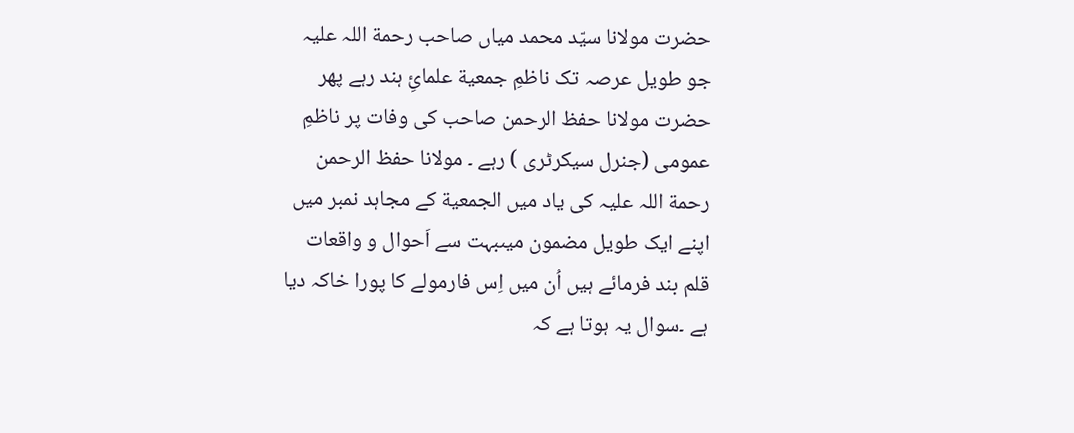حضرت مولانا سیّد محمد میاں صاحب رحمة اللہ علیہ جو طویل عرصہ تک ناظمِ جمعیة علمائِ ہند رہے پھر حضرت مولانا حفظ الرحمن صاحب کی وفات پر ناظمِ عمومی (جنرل سیکرٹری ) رہے ۔ مولانا حفظ الرحمن رحمة اللہ علیہ کی یاد میں الجمعیة کے مجاہد نمبر میں اپنے ایک طویل مضمون میںبہت سے اَحوال و واقعات قلم بند فرمائے ہیں اُن میں اِس فارمولے کا پورا خاکہ دیا ہے ۔سوال یہ ہوتا ہے کہ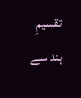تقسیمِ ہند سے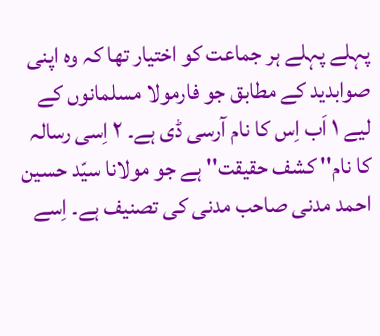پہلے پہلے ہر جماعت کو اختیار تھا کہ وہ اپنی صوابدید کے مطابق جو فارمولا مسلمانوں کے لیے ١ اَب اِس کا نام آرسی ڈی ہے۔ ٢ اِسی رسالہ کا نام'' کشف حقیقت'' ہے جو مولانا سیّد حسین احمد مدنی صاحب مدنی کی تصنیف ہے۔ اِسے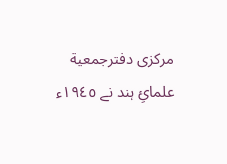مرکزی دفترجمعیة علمائِ ہند نے ١٩٤٥ء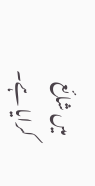میں شائع کرایا ہے۔